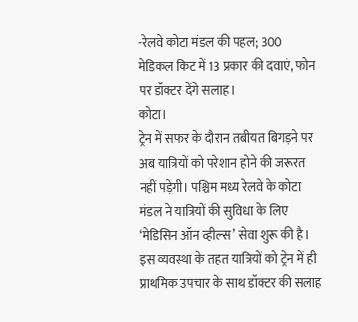-रेलवे कोटा मंडल की पहल; 300 मेडिकल किट में 13 प्रकार की दवाएं, फोन पर डॉक्टर देंगे सलाह।
कोटा।
ट्रेन में सफर के दौरान तबीयत बिगड़ने पर अब यात्रियों को परेशान होने की जरूरत नहीं पड़ेगी। पश्चिम मध्य रेलवे के कोटा मंडल ने यात्रियों की सुविधा के लिए ‘मेडिसिन ऑन व्हील्स’ सेवा शुरू की है। इस व्यवस्था के तहत यात्रियों को ट्रेन में ही प्राथमिक उपचार के साथ डॉक्टर की सलाह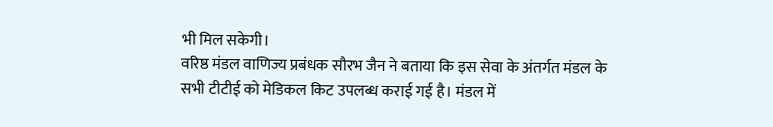भी मिल सकेगी।
वरिष्ठ मंडल वाणिज्य प्रबंधक सौरभ जैन ने बताया कि इस सेवा के अंतर्गत मंडल के सभी टीटीई को मेडिकल किट उपलब्ध कराई गई है। मंडल में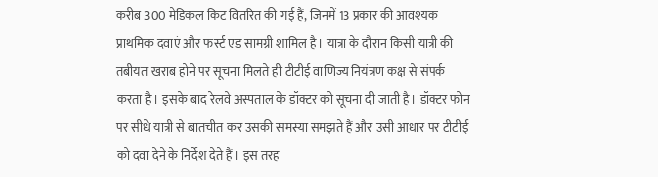करीब 300 मेडिकल किट वितरित की गई हैं, जिनमें 13 प्रकार की आवश्यक प्राथमिक दवाएं और फर्स्ट एड सामग्री शामिल है। यात्रा के दौरान किसी यात्री की तबीयत खराब होने पर सूचना मिलते ही टीटीई वाणिज्य नियंत्रण कक्ष से संपर्क करता है। इसके बाद रेलवे अस्पताल के डॉक्टर को सूचना दी जाती है। डॉक्टर फोन पर सीधे यात्री से बातचीत कर उसकी समस्या समझते हैं और उसी आधार पर टीटीई को दवा देने के निर्देश देते हैं। इस तरह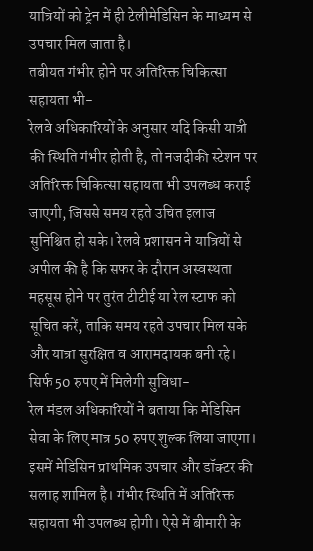यात्रियों को ट्रेन में ही टेलीमेडिसिन के माध्यम से उपचार मिल जाता है।
तबीयत गंभीर होने पर अतिरिक्त चिकित्सा सहायता भी-
रेलवे अधिकारियों के अनुसार यदि किसी यात्री की स्थिति गंभीर होती है, तो नजदीकी स्टेशन पर अतिरिक्त चिकित्सा सहायता भी उपलब्ध कराई जाएगी, जिससे समय रहते उचित इलाज सुनिश्चित हो सके। रेलवे प्रशासन ने यात्रियों से अपील की है कि सफर के दौरान अस्वस्थता महसूस होने पर तुरंत टीटीई या रेल स्टाफ को सूचित करें, ताकि समय रहते उपचार मिल सके और यात्रा सुरक्षित व आरामदायक बनी रहे।
सिर्फ 50 रुपए में मिलेगी सुविधा-
रेल मंडल अधिकारियों ने बताया कि मेडिसिन सेवा के लिए मात्र 50 रुपए शुल्क लिया जाएगा। इसमें मेडिसिन प्राथमिक उपचार और डॉक्टर की सलाह शामिल है। गंभीर स्थिति में अतिरिक्त सहायता भी उपलब्ध होगी। ऐसे में बीमारी के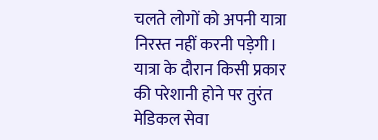चलते लोगों को अपनी यात्रा निरस्त नहीं करनी पड़ेगी। यात्रा के दौरान किसी प्रकार की परेशानी होने पर तुरंत मेडिकल सेवा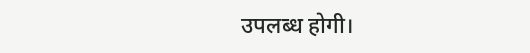उपलब्ध होगी।